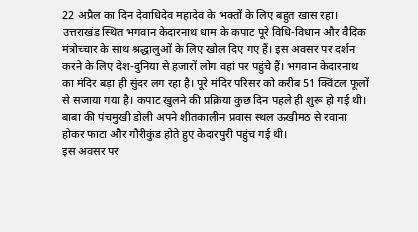22 अप्रैल का दिन देवाधिदेव महादेव के भक्तों के लिए बहुत खास रहा। उत्तराखंड स्थित भगवान केदारनाथ धाम के कपाट पूरे विधि-विधान और वैदिक मंत्रोच्चार के साथ श्रद्धालुओं के लिए खोल दिए गए हैं। इस अवसर पर दर्शन करने के लिए देश-दुनिया से हजारों लोग वहां पर पहुंचे हैं। भगवान केदारनाथ का मंदिर बड़ा ही सुंदर लग रहा है। पूरे मंदिर परिसर को करीब 51 क्विंटल फूलों से सजाया गया है। कपाट खुलने की प्रक्रिया कुछ दिन पहले ही शुरू हो गई थी। बाबा की पंचमुखी डोली अपने शीतकालीन प्रवास स्थल ऊखीमठ से रवाना होकर फाटा और गौरीकुंड होते हुए केदारपुरी पहुंच गई थी।
इस अवसर पर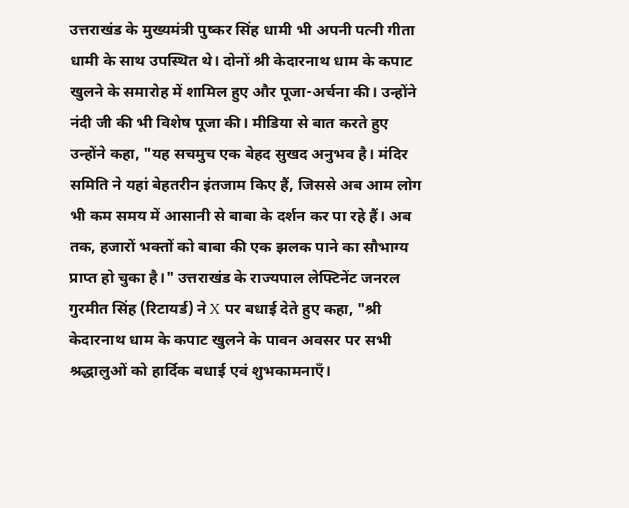उत्तराखंड के मुख्यमंत्री पुष्कर सिंह धामी भी अपनी पत्नी गीता धामी के साथ उपस्थित थे। दोनों श्री केदारनाथ धाम के कपाट खुलने के समारोह में शामिल हुए और पूजा-अर्चना की। उन्होंने नंदी जी की भी विशेष पूजा की। मीडिया से बात करते हुए उन्होंने कहा, "यह सचमुच एक बेहद सुखद अनुभव है। मंदिर समिति ने यहां बेहतरीन इंतजाम किए हैं, जिससे अब आम लोग भी कम समय में आसानी से बाबा के दर्शन कर पा रहे हैं। अब तक, हजारों भक्तों को बाबा की एक झलक पाने का सौभाग्य प्राप्त हो चुका है।" उत्तराखंड के राज्यपाल लेफ्टिनेंट जनरल गुरमीत सिंह (रिटायर्ड) ने X पर बधाई देते हुए कहा, "श्री केदारनाथ धाम के कपाट खुलने के पावन अवसर पर सभी श्रद्धालुओं को हार्दिक बधाई एवं शुभकामनाएँ।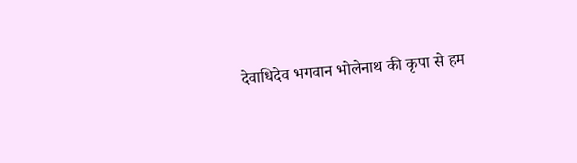देवाधिदेव भगवान भोलेनाथ की कृपा से हम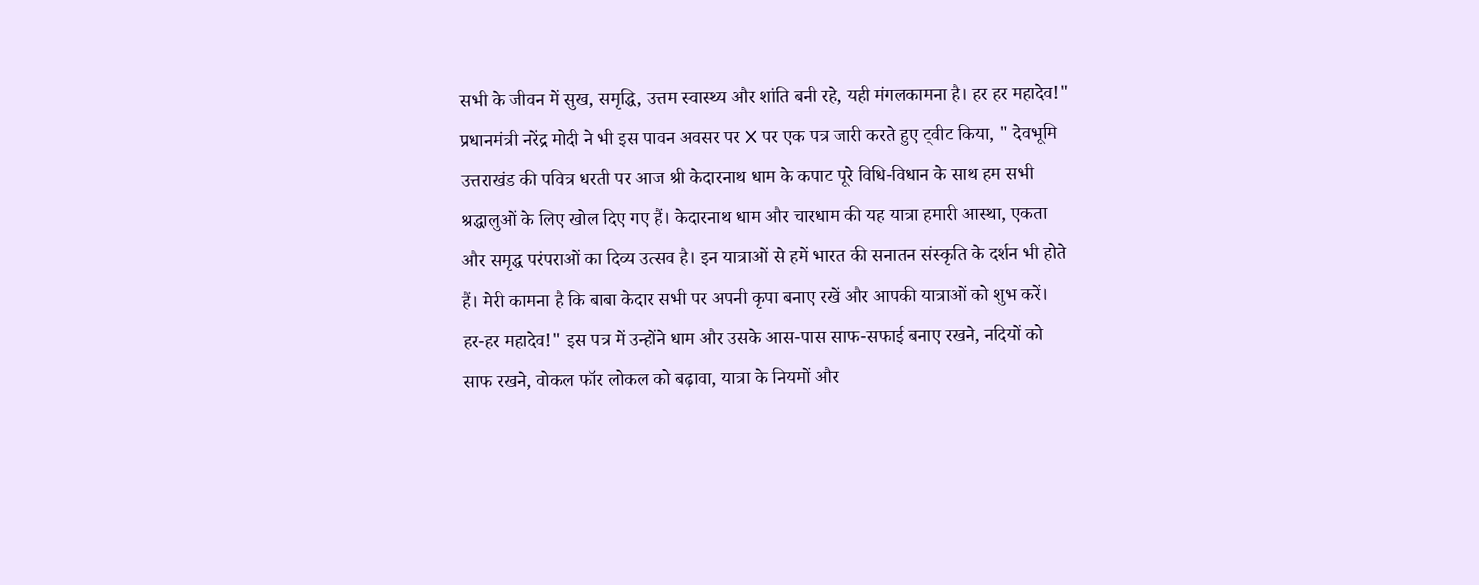सभी के जीवन में सुख, समृद्धि, उत्तम स्वास्थ्य और शांति बनी रहे, यही मंगलकामना है। हर हर महादेव!"
प्रधानमंत्री नरेंद्र मोदी ने भी इस पावन अवसर पर X पर एक पत्र जारी करते हुए ट्वीट किया, " देवभूमि उत्तराखंड की पवित्र धरती पर आज श्री केदारनाथ धाम के कपाट पूरे विधि-विधान के साथ हम सभी श्रद्धालुओं के लिए खोल दिए गए हैं। केदारनाथ धाम और चारधाम की यह यात्रा हमारी आस्था, एकता और समृद्ध परंपराओं का दिव्य उत्सव है। इन यात्राओं से हमें भारत की सनातन संस्कृति के दर्शन भी होते हैं। मेरी कामना है कि बाबा केदार सभी पर अपनी कृपा बनाए रखें और आपकी यात्राओं को शुभ करें। हर-हर महादेव!" इस पत्र में उन्होंने धाम और उसके आस-पास साफ-सफाई बनाए रखने, नदियों को साफ रखने, वोकल फॉर लोकल को बढ़ावा, यात्रा के नियमों और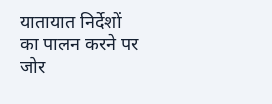यातायात निर्देशों का पालन करने पर जोर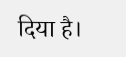दिया है।